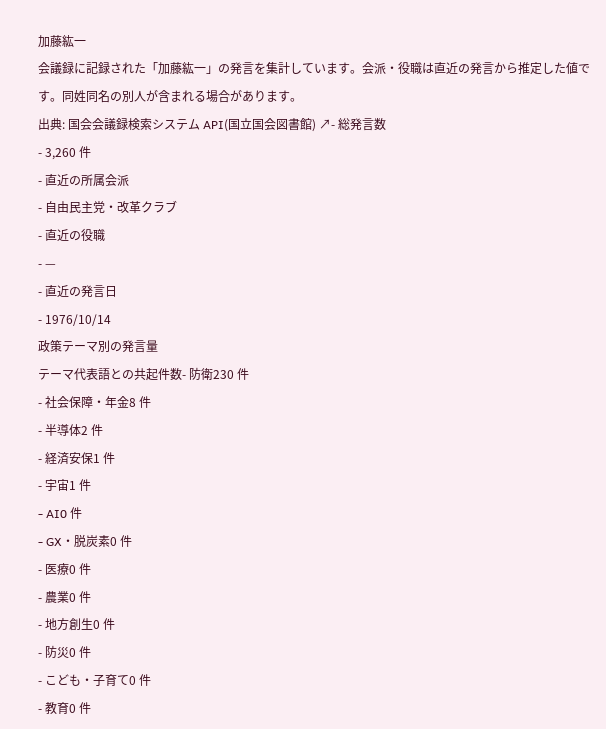加藤紘一
会議録に記録された「加藤紘一」の発言を集計しています。会派・役職は直近の発言から推定した値です。同姓同名の別人が含まれる場合があります。
出典: 国会会議録検索システム API(国立国会図書館) ↗- 総発言数
- 3,260 件
- 直近の所属会派
- 自由民主党・改革クラブ
- 直近の役職
- —
- 直近の発言日
- 1976/10/14
政策テーマ別の発言量
テーマ代表語との共起件数- 防衛230 件
- 社会保障・年金8 件
- 半導体2 件
- 経済安保1 件
- 宇宙1 件
- AI0 件
- GX・脱炭素0 件
- 医療0 件
- 農業0 件
- 地方創生0 件
- 防災0 件
- こども・子育て0 件
- 教育0 件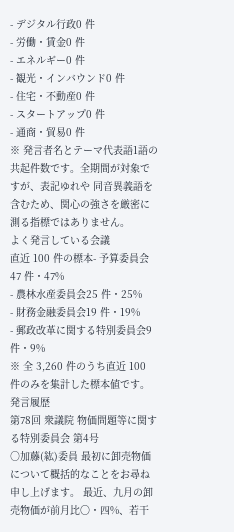- デジタル行政0 件
- 労働・賃金0 件
- エネルギー0 件
- 観光・インバウンド0 件
- 住宅・不動産0 件
- スタートアップ0 件
- 通商・貿易0 件
※ 発言者名とテーマ代表語1語の共起件数です。全期間が対象ですが、表記ゆれや 同音異義語を含むため、関心の強さを厳密に測る指標ではありません。
よく発言している会議
直近 100 件の標本- 予算委員会47 件・47%
- 農林水産委員会25 件・25%
- 財務金融委員会19 件・19%
- 郵政改革に関する特別委員会9 件・9%
※ 全 3,260 件のうち直近 100 件のみを集計した標本値です。
発言履歴
第78回 衆議院 物価問題等に関する特別委員会 第4号
○加藤(紘)委員 最初に卸売物価について概括的なことをお尋ね申し上げます。 最近、九月の卸売物価が前月比〇・四%、若干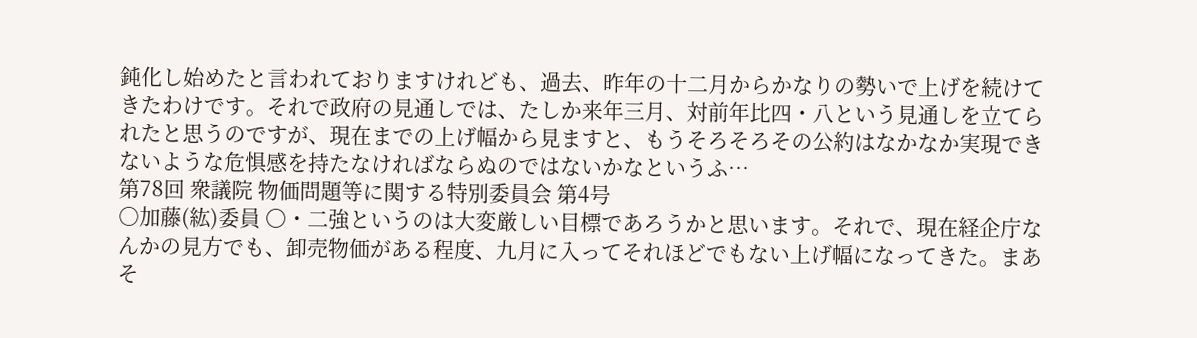鈍化し始めたと言われておりますけれども、過去、昨年の十二月からかなりの勢いで上げを続けてきたわけです。それで政府の見通しでは、たしか来年三月、対前年比四・八という見通しを立てられたと思うのですが、現在までの上げ幅から見ますと、もうそろそろその公約はなかなか実現できないような危惧感を持たなければならぬのではないかなというふ…
第78回 衆議院 物価問題等に関する特別委員会 第4号
○加藤(紘)委員 〇・二強というのは大変厳しい目標であろうかと思います。それで、現在経企庁なんかの見方でも、卸売物価がある程度、九月に入ってそれほどでもない上げ幅になってきた。まあそ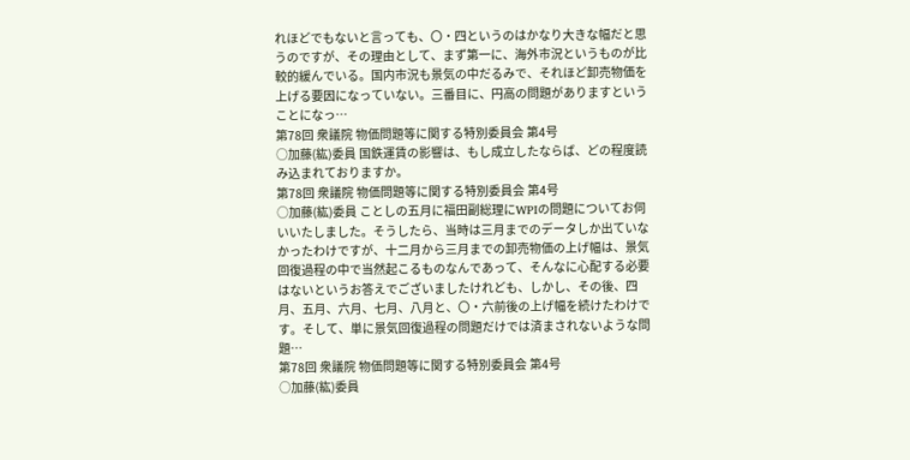れほどでもないと言っても、〇・四というのはかなり大きな幅だと思うのですが、その理由として、まず第一に、海外市況というものが比較的緩んでいる。国内市況も景気の中だるみで、それほど卸売物価を上げる要因になっていない。三番目に、円高の問題がありますということになっ…
第78回 衆議院 物価問題等に関する特別委員会 第4号
○加藤(紘)委員 国鉄運賃の影響は、もし成立したならば、どの程度読み込まれておりますか。
第78回 衆議院 物価問題等に関する特別委員会 第4号
○加藤(紘)委員 ことしの五月に福田副総理にWPIの問題についてお伺いいたしました。そうしたら、当時は三月までのデータしか出ていなかったわけですが、十二月から三月までの卸売物価の上げ幅は、景気回復過程の中で当然起こるものなんであって、そんなに心配する必要はないというお答えでございましたけれども、しかし、その後、四月、五月、六月、七月、八月と、〇・六前後の上げ幅を続けたわけです。そして、単に景気回復過程の問題だけでは済まされないような問題…
第78回 衆議院 物価問題等に関する特別委員会 第4号
○加藤(紘)委員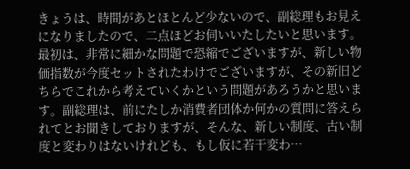きょうは、時間があとほとんど少ないので、副総理もお見えになりましたので、二点ほどお伺いいたしたいと思います。 最初は、非常に細かな問題で恐縮でございますが、新しい物価指数が今度セットされたわけでございますが、その新旧どちらでこれから考えていくかという問題があろうかと思います。副総理は、前にたしか消費者団体か何かの質問に答えられてとお聞きしておりますが、そんな、新しい制度、古い制度と変わりはないけれども、もし仮に若干変わ…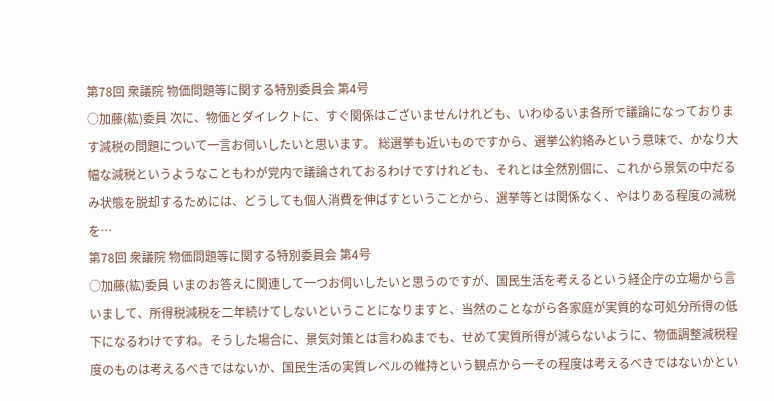第78回 衆議院 物価問題等に関する特別委員会 第4号
○加藤(紘)委員 次に、物価とダイレクトに、すぐ関係はございませんけれども、いわゆるいま各所で議論になっております減税の問題について一言お伺いしたいと思います。 総選挙も近いものですから、選挙公約絡みという意味で、かなり大幅な減税というようなこともわが党内で議論されておるわけですけれども、それとは全然別個に、これから景気の中だるみ状態を脱却するためには、どうしても個人消費を伸ばすということから、選挙等とは関係なく、やはりある程度の減税を…
第78回 衆議院 物価問題等に関する特別委員会 第4号
○加藤(紘)委員 いまのお答えに関連して一つお伺いしたいと思うのですが、国民生活を考えるという経企庁の立場から言いまして、所得税減税を二年続けてしないということになりますと、当然のことながら各家庭が実質的な可処分所得の低下になるわけですね。そうした場合に、景気対策とは言わぬまでも、せめて実質所得が減らないように、物価調整減税程度のものは考えるべきではないか、国民生活の実質レベルの維持という観点から一その程度は考えるべきではないかとい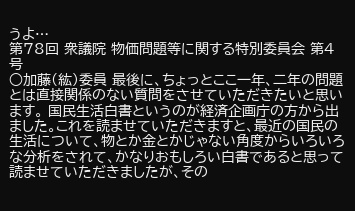うよ…
第78回 衆議院 物価問題等に関する特別委員会 第4号
○加藤(紘)委員 最後に、ちょっとここ一年、二年の問題とは直接関係のない質問をさせていただきたいと思います。 国民生活白書というのが経済企画庁の方から出ました。これを読ませていただきますと、最近の国民の生活について、物とか金とかじゃない角度からいろいろな分析をされて、かなりおもしろい白書であると思って読ませていただきましたが、その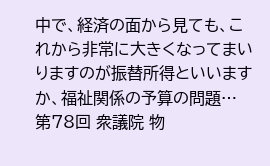中で、経済の面から見ても、これから非常に大きくなってまいりますのが振替所得といいますか、福祉関係の予算の問題…
第78回 衆議院 物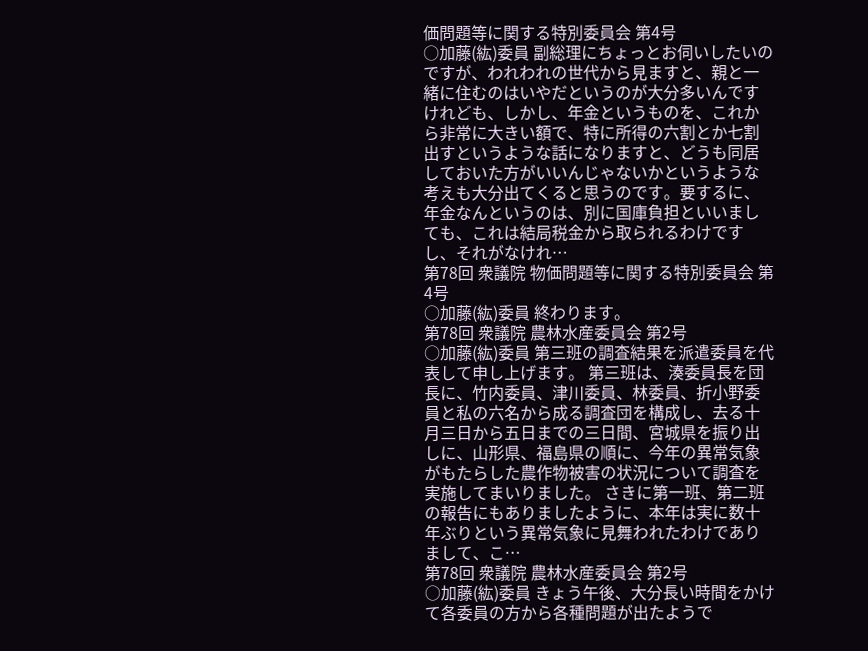価問題等に関する特別委員会 第4号
○加藤(紘)委員 副総理にちょっとお伺いしたいのですが、われわれの世代から見ますと、親と一緒に住むのはいやだというのが大分多いんですけれども、しかし、年金というものを、これから非常に大きい額で、特に所得の六割とか七割出すというような話になりますと、どうも同居しておいた方がいいんじゃないかというような考えも大分出てくると思うのです。要するに、年金なんというのは、別に国庫負担といいましても、これは結局税金から取られるわけですし、それがなけれ…
第78回 衆議院 物価問題等に関する特別委員会 第4号
○加藤(紘)委員 終わります。
第78回 衆議院 農林水産委員会 第2号
○加藤(紘)委員 第三班の調査結果を派遣委員を代表して申し上げます。 第三班は、湊委員長を団長に、竹内委員、津川委員、林委員、折小野委員と私の六名から成る調査団を構成し、去る十月三日から五日までの三日間、宮城県を振り出しに、山形県、福島県の順に、今年の異常気象がもたらした農作物被害の状況について調査を実施してまいりました。 さきに第一班、第二班の報告にもありましたように、本年は実に数十年ぶりという異常気象に見舞われたわけでありまして、こ…
第78回 衆議院 農林水産委員会 第2号
○加藤(紘)委員 きょう午後、大分長い時間をかけて各委員の方から各種問題が出たようで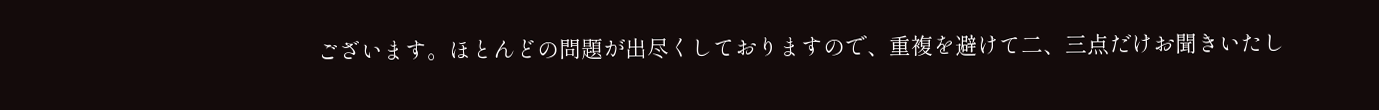ございます。ほとんどの問題が出尽くしておりますので、重複を避けて二、三点だけお聞きいたし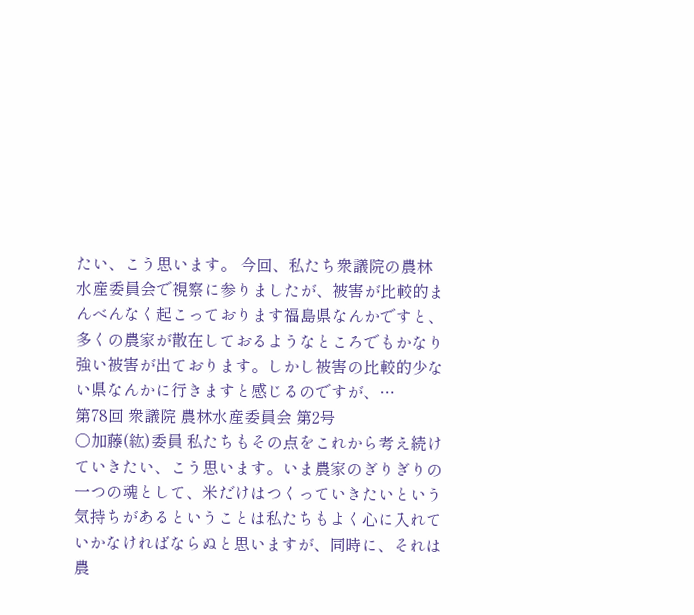たい、こう思います。 今回、私たち衆議院の農林水産委員会で視察に参りましたが、被害が比較的まんべんなく起こっております福島県なんかですと、多くの農家が散在しておるようなところでもかなり強い被害が出ております。しかし被害の比較的少ない県なんかに行きますと感じるのですが、…
第78回 衆議院 農林水産委員会 第2号
○加藤(紘)委員 私たちもその点をこれから考え続けていきたい、こう思います。いま農家のぎりぎりの一つの魂として、米だけはつくっていきたいという気持ちがあるということは私たちもよく心に入れていかなければならぬと思いますが、同時に、それは農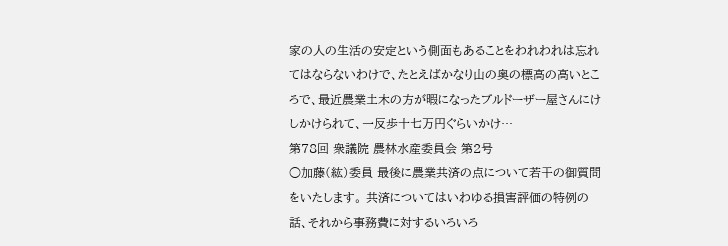家の人の生活の安定という側面もあることをわれわれは忘れてはならないわけで、たとえばかなり山の奥の標高の高いところで、最近農業土木の方が暇になったブルドーザー屋さんにけしかけられて、一反歩十七万円ぐらいかけ…
第78回 衆議院 農林水産委員会 第2号
○加藤(紘)委員 最後に農業共済の点について若干の御質問をいたします。 共済についてはいわゆる損害評価の特例の話、それから事務費に対するいろいろ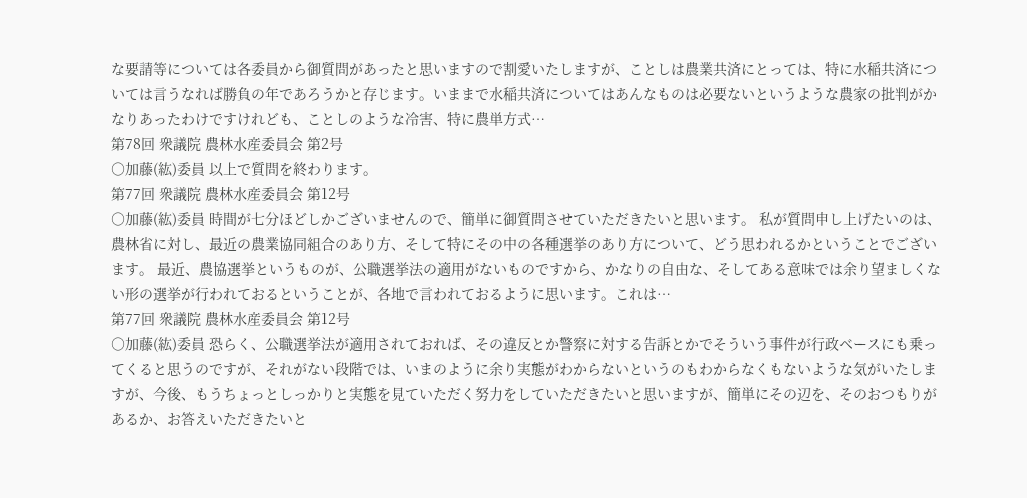な要請等については各委員から御質問があったと思いますので割愛いたしますが、ことしは農業共済にとっては、特に水稲共済については言うなれば勝負の年であろうかと存じます。いままで水稲共済についてはあんなものは必要ないというような農家の批判がかなりあったわけですけれども、ことしのような冷害、特に農単方式…
第78回 衆議院 農林水産委員会 第2号
○加藤(紘)委員 以上で質問を終わります。
第77回 衆議院 農林水産委員会 第12号
○加藤(紘)委員 時間が七分ほどしかございませんので、簡単に御質問させていただきたいと思います。 私が質問申し上げたいのは、農林省に対し、最近の農業協同組合のあり方、そして特にその中の各種選挙のあり方について、どう思われるかということでございます。 最近、農協選挙というものが、公職選挙法の適用がないものですから、かなりの自由な、そしてある意味では余り望ましくない形の選挙が行われておるということが、各地で言われておるように思います。これは…
第77回 衆議院 農林水産委員会 第12号
○加藤(紘)委員 恐らく、公職選挙法が適用されておれば、その違反とか警察に対する告訴とかでそういう事件が行政ベースにも乗ってくると思うのですが、それがない段階では、いまのように余り実態がわからないというのもわからなくもないような気がいたしますが、今後、もうちょっとしっかりと実態を見ていただく努力をしていただきたいと思いますが、簡単にその辺を、そのおつもりがあるか、お答えいただきたいと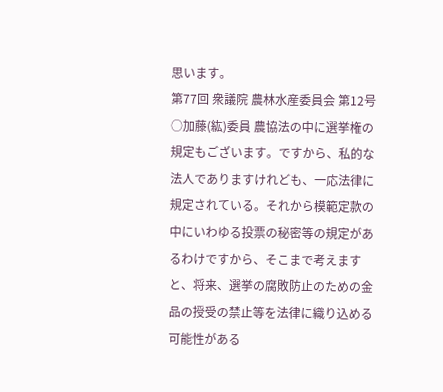思います。
第77回 衆議院 農林水産委員会 第12号
○加藤(紘)委員 農協法の中に選挙権の規定もございます。ですから、私的な法人でありますけれども、一応法律に規定されている。それから模範定款の中にいわゆる投票の秘密等の規定があるわけですから、そこまで考えますと、将来、選挙の腐敗防止のための金品の授受の禁止等を法律に織り込める可能性がある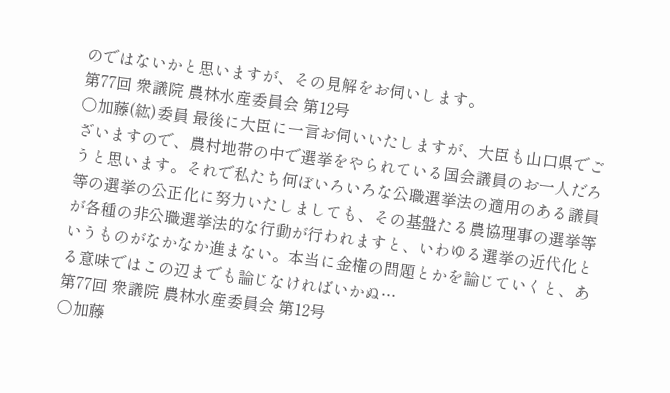のではないかと思いますが、その見解をお伺いします。
第77回 衆議院 農林水産委員会 第12号
○加藤(紘)委員 最後に大臣に一言お伺いいたしますが、大臣も山口県でございますので、農村地帯の中で選挙をやられている国会議員のお一人だろうと思います。それで私たち何ぼいろいろな公職選挙法の適用のある議員等の選挙の公正化に努力いたしましても、その基盤たる農協理事の選挙等が各種の非公職選挙法的な行動が行われますと、いわゆる選挙の近代化というものがなかなか進まない。本当に金権の問題とかを論じていくと、ある意味ではこの辺までも論じなければいかぬ…
第77回 衆議院 農林水産委員会 第12号
○加藤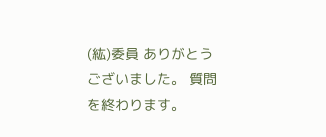(紘)委員 ありがとうございました。 質問を終わります。